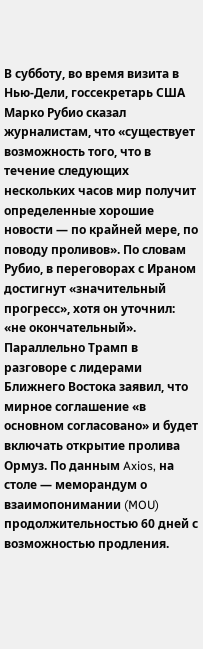В субботу, во время визита в Нью-Дели, госсекретарь США Марко Рубио сказал журналистам, что «существует возможность того, что в течение следующих нескольких часов мир получит определенные хорошие новости — по крайней мере, по поводу проливов». По словам Рубио, в переговорах с Ираном достигнут «значительный прогресс», хотя он уточнил: «не окончательный».
Параллельно Трамп в разговоре с лидерами Ближнего Востока заявил, что мирное соглашение «в основном согласовано» и будет включать открытие пролива Ормуз. По данным Axios, на столе — меморандум о взаимопонимании (MOU) продолжительностью 60 дней с возможностью продления.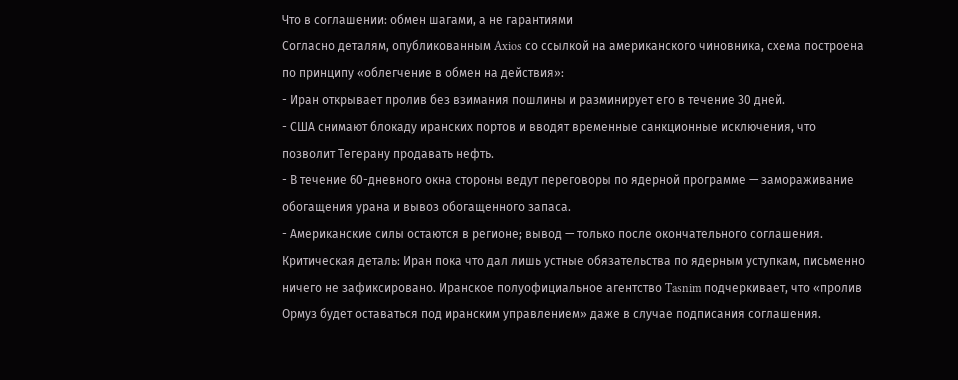Что в соглашении: обмен шагами, а не гарантиями
Согласно деталям, опубликованным Axios со ссылкой на американского чиновника, схема построена по принципу «облегчение в обмен на действия»:
- Иран открывает пролив без взимания пошлины и разминирует его в течение 30 дней.
- США снимают блокаду иранских портов и вводят временные санкционные исключения, что позволит Тегерану продавать нефть.
- В течение 60-дневного окна стороны ведут переговоры по ядерной программе — замораживание обогащения урана и вывоз обогащенного запаса.
- Американские силы остаются в регионе; вывод — только после окончательного соглашения.
Критическая деталь: Иран пока что дал лишь устные обязательства по ядерным уступкам, письменно ничего не зафиксировано. Иранское полуофициальное агентство Tasnim подчеркивает, что «пролив Ормуз будет оставаться под иранским управлением» даже в случае подписания соглашения.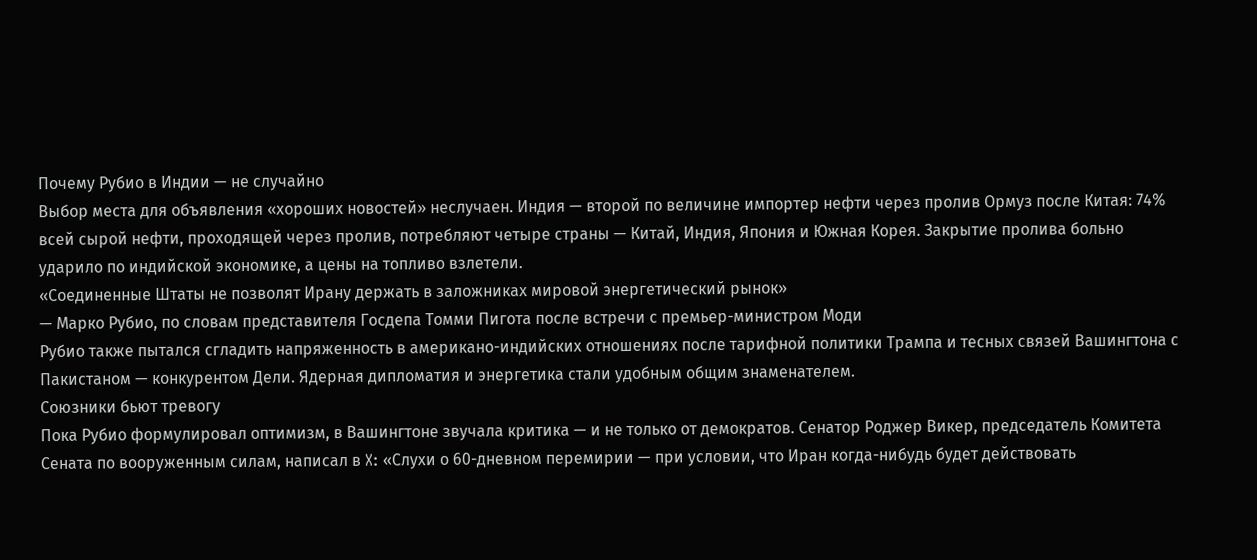Почему Рубио в Индии — не случайно
Выбор места для объявления «хороших новостей» неслучаен. Индия — второй по величине импортер нефти через пролив Ормуз после Китая: 74% всей сырой нефти, проходящей через пролив, потребляют четыре страны — Китай, Индия, Япония и Южная Корея. Закрытие пролива больно ударило по индийской экономике, а цены на топливо взлетели.
«Соединенные Штаты не позволят Ирану держать в заложниках мировой энергетический рынок»
— Марко Рубио, по словам представителя Госдепа Томми Пигота после встречи с премьер-министром Моди
Рубио также пытался сгладить напряженность в американо-индийских отношениях после тарифной политики Трампа и тесных связей Вашингтона с Пакистаном — конкурентом Дели. Ядерная дипломатия и энергетика стали удобным общим знаменателем.
Союзники бьют тревогу
Пока Рубио формулировал оптимизм, в Вашингтоне звучала критика — и не только от демократов. Сенатор Роджер Викер, председатель Комитета Сената по вооруженным силам, написал в X: «Слухи о 60-дневном перемирии — при условии, что Иран когда-нибудь будет действовать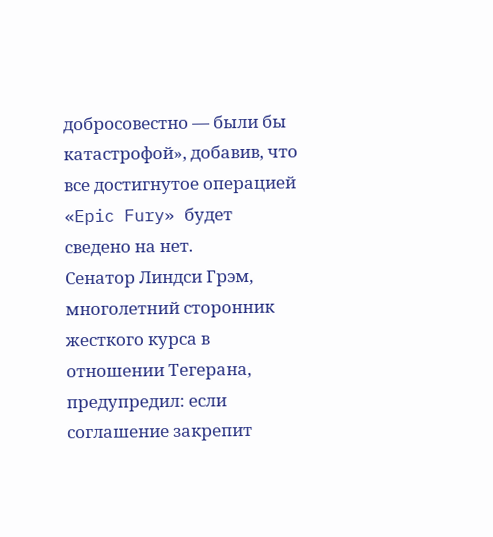добросовестно — были бы катастрофой», добавив, что все достигнутое операцией «Epic Fury» будет сведено на нет.
Сенатор Линдси Грэм, многолетний сторонник жесткого курса в отношении Тегерана, предупредил: если соглашение закрепит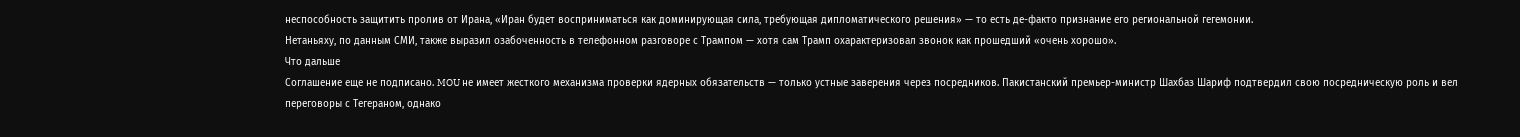неспособность защитить пролив от Ирана, «Иран будет восприниматься как доминирующая сила, требующая дипломатического решения» — то есть де-факто признание его региональной гегемонии.
Нетаньяху, по данным СМИ, также выразил озабоченность в телефонном разговоре с Трампом — хотя сам Трамп охарактеризовал звонок как прошедший «очень хорошо».
Что дальше
Соглашение еще не подписано. MOU не имеет жесткого механизма проверки ядерных обязательств — только устные заверения через посредников. Пакистанский премьер-министр Шахбаз Шариф подтвердил свою посредническую роль и вел переговоры с Тегераном, однако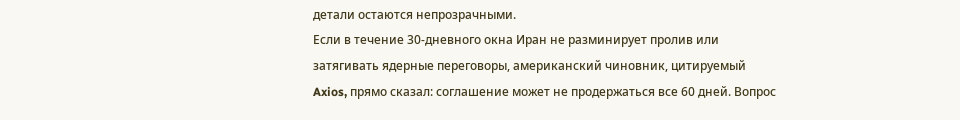детали остаются непрозрачными.
Если в течение 30-дневного окна Иран не разминирует пролив или затягивать ядерные переговоры, американский чиновник, цитируемый Axios, прямо сказал: соглашение может не продержаться все 60 дней. Вопрос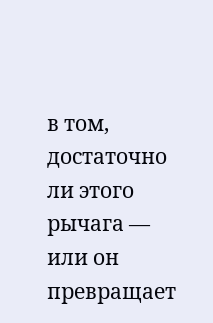в том, достаточно ли этого рычага — или он превращает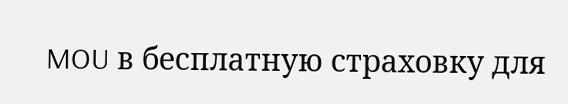MOU в бесплатную страховку для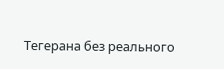Тегерана без реального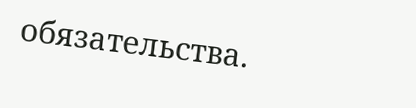обязательства.